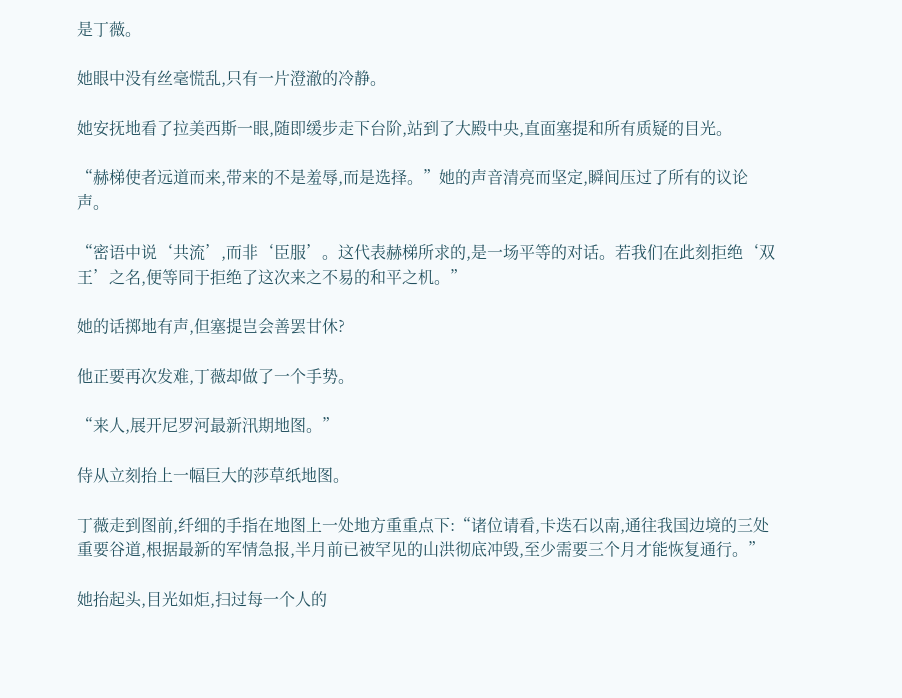是丁薇。

她眼中没有丝毫慌乱,只有一片澄澈的冷静。

她安抚地看了拉美西斯一眼,随即缓步走下台阶,站到了大殿中央,直面塞提和所有质疑的目光。

“赫梯使者远道而来,带来的不是羞辱,而是选择。”她的声音清亮而坚定,瞬间压过了所有的议论声。

“密语中说‘共流’,而非‘臣服’。这代表赫梯所求的,是一场平等的对话。若我们在此刻拒绝‘双王’之名,便等同于拒绝了这次来之不易的和平之机。”

她的话掷地有声,但塞提岂会善罢甘休?

他正要再次发难,丁薇却做了一个手势。

“来人,展开尼罗河最新汛期地图。”

侍从立刻抬上一幅巨大的莎草纸地图。

丁薇走到图前,纤细的手指在地图上一处地方重重点下:“诸位请看,卡迭石以南,通往我国边境的三处重要谷道,根据最新的军情急报,半月前已被罕见的山洪彻底冲毁,至少需要三个月才能恢复通行。”

她抬起头,目光如炬,扫过每一个人的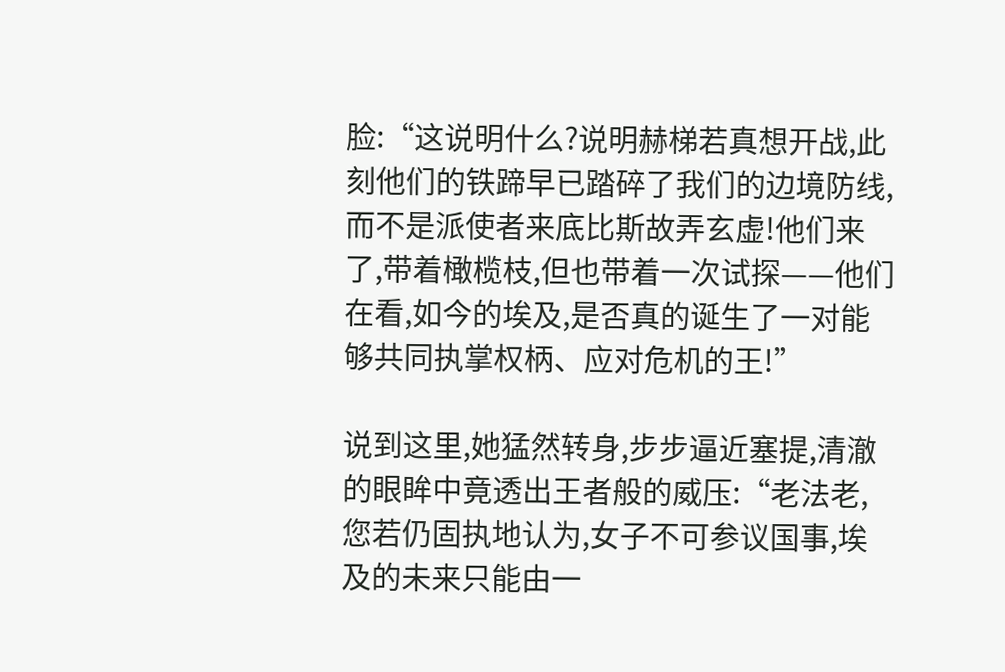脸:“这说明什么?说明赫梯若真想开战,此刻他们的铁蹄早已踏碎了我们的边境防线,而不是派使者来底比斯故弄玄虚!他们来了,带着橄榄枝,但也带着一次试探——他们在看,如今的埃及,是否真的诞生了一对能够共同执掌权柄、应对危机的王!”

说到这里,她猛然转身,步步逼近塞提,清澈的眼眸中竟透出王者般的威压:“老法老,您若仍固执地认为,女子不可参议国事,埃及的未来只能由一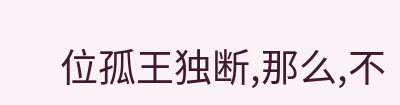位孤王独断,那么,不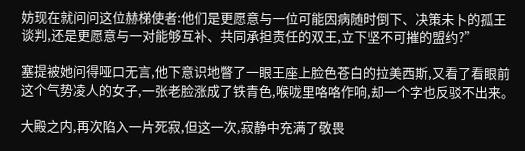妨现在就问问这位赫梯使者:他们是更愿意与一位可能因病随时倒下、决策未卜的孤王谈判,还是更愿意与一对能够互补、共同承担责任的双王,立下坚不可摧的盟约?”

塞提被她问得哑口无言,他下意识地瞥了一眼王座上脸色苍白的拉美西斯,又看了看眼前这个气势凌人的女子,一张老脸涨成了铁青色,喉咙里咯咯作响,却一个字也反驳不出来。

大殿之内,再次陷入一片死寂,但这一次,寂静中充满了敬畏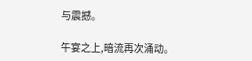与震撼。

午宴之上,暗流再次涌动。